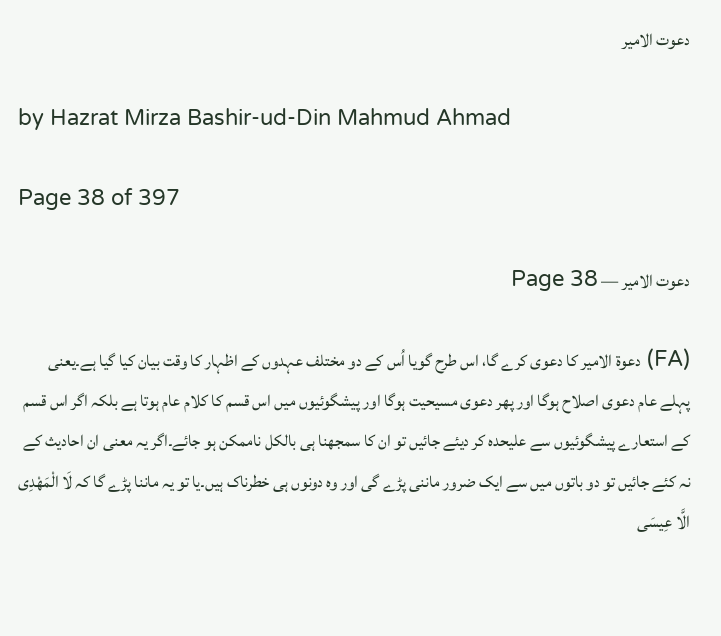دعوت الامیر

by Hazrat Mirza Bashir-ud-Din Mahmud Ahmad

Page 38 of 397

دعوت الامیر — Page 38

(FA) دعوة الامير کا دعوی کرے گا، اس طرح گویا اُس کے دو مختلف عہدوں کے اظہار کا وقت بیان کیا گیا ہے۔یعنی پہلے عام دعوی اصلاح ہوگا اور پھر دعوی مسیحیت ہوگا اور پیشگوئیوں میں اس قسم کا کلام عام ہوتا ہے بلکہ اگر اس قسم کے استعارے پیشگوئیوں سے علیحدہ کر دیئے جائیں تو ان کا سمجھنا ہی بالکل ناممکن ہو جائے۔اگر یہ معنی ان احادیث کے نہ کئے جائیں تو دو باتوں میں سے ایک ضرور ماننی پڑے گی اور وہ دونوں ہی خطرناک ہیں۔یا تو یہ ماننا پڑے گا کہ لَا الْمَهْدِى الَّا عِيسَی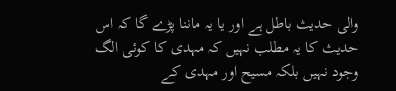والی حديث باطل ہے اور یا یہ ماننا پڑے گا کہ اس حدیث کا یہ مطلب نہیں کہ مہدی کا کوئی الگ وجود نہیں بلکہ مسیح اور مہدی کے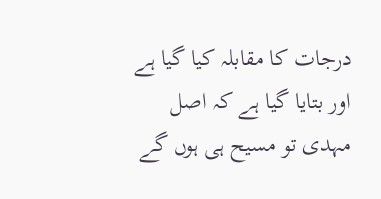درجات کا مقابلہ کیا گیا ہے اور بتایا گیا ہے کہ اصل مہدی تو مسیح ہی ہوں گے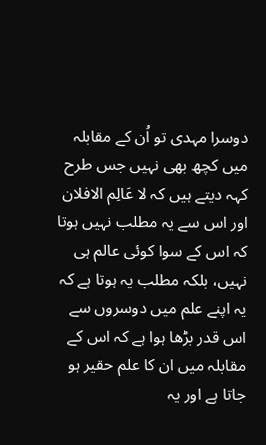دوسرا مہدی تو اُن کے مقابلہ میں کچھ بھی نہیں جس طرح کہہ دیتے ہیں کہ لا عَالِم الافلان اور اس سے یہ مطلب نہیں ہوتا کہ اس کے سوا کوئی عالم ہی نہیں، بلکہ مطلب یہ ہوتا ہے کہ یہ اپنے علم میں دوسروں سے اس قدر بڑھا ہوا ہے کہ اس کے مقابلہ میں ان کا علم حقیر ہو جاتا ہے اور یہ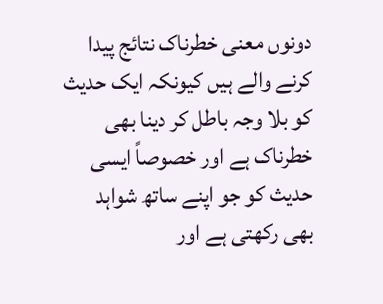دونوں معنی خطرناک نتائج پیدا کرنے والے ہیں کیونکہ ایک حدیث کو بلا وجہ باطل کر دینا بھی خطرناک ہے اور خصوصاً ایسی حدیث کو جو اپنے ساتھ شواہد بھی رکھتی ہے اور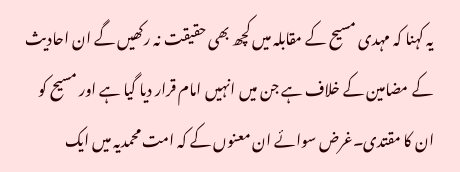یہ کہنا کہ مہدی مسیح کے مقابلہ میں کچھ بھی حقیقت نہ رکھیں گے ان احادیث کے مضامین کے خلاف ہے جن میں انہیں امام قرار دیا گیا ہے اور مسیح کو ان کا مقتدی۔غرض سوائے ان معنوں کے کہ امت محمدیہ میں ایک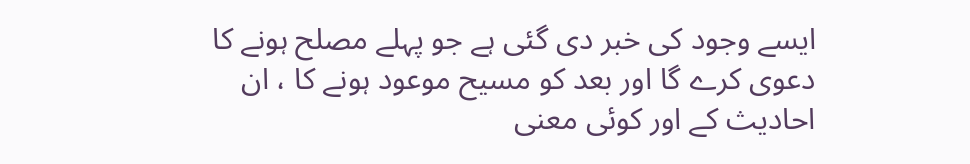ایسے وجود کی خبر دی گئی ہے جو پہلے مصلح ہونے کا دعوی کرے گا اور بعد کو مسیح موعود ہونے کا ، ان احادیث کے اور کوئی معنی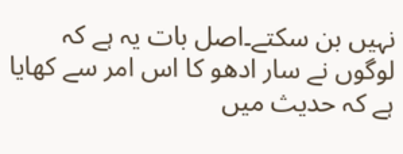نہیں بن سکتے۔اصل بات یہ ہے کہ لوگوں نے سار ادھو کا اس امر سے کھایا ہے کہ حدیث میں